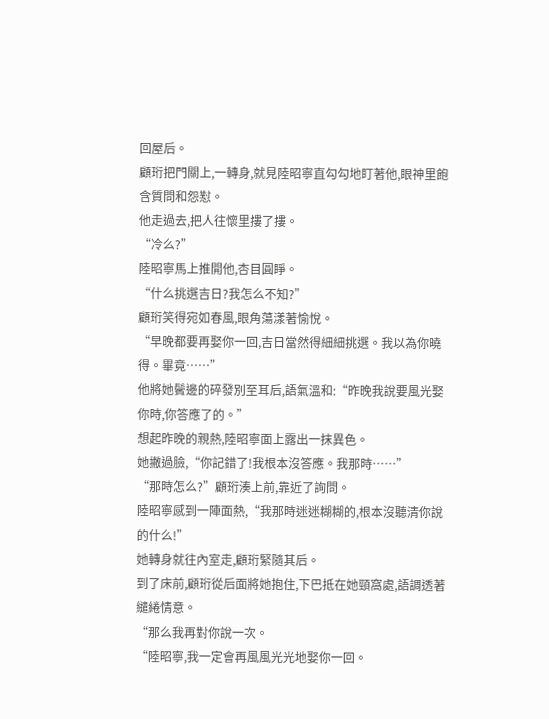回屋后。
顧珩把門關上,一轉身,就見陸昭寧直勾勾地盯著他,眼神里飽含質問和怨懟。
他走過去,把人往懷里摟了摟。
“冷么?”
陸昭寧馬上推開他,杏目圓睜。
“什么挑選吉日?我怎么不知?”
顧珩笑得宛如春風,眼角蕩漾著愉悅。
“早晚都要再娶你一回,吉日當然得細細挑選。我以為你曉得。畢竟……”
他將她鬢邊的碎發別至耳后,語氣溫和:“昨晚我說要風光娶你時,你答應了的。”
想起昨晚的親熱,陸昭寧面上露出一抹異色。
她撇過臉,“你記錯了!我根本沒答應。我那時……”
“那時怎么?”顧珩湊上前,靠近了詢問。
陸昭寧感到一陣面熱,“我那時迷迷糊糊的,根本沒聽清你說的什么!”
她轉身就往內室走,顧珩緊隨其后。
到了床前,顧珩從后面將她抱住,下巴抵在她頸窩處,語調透著繾綣情意。
“那么我再對你說一次。
“陸昭寧,我一定會再風風光光地娶你一回。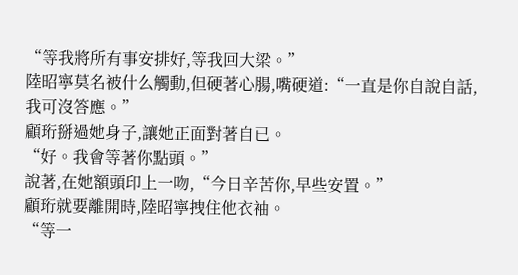“等我將所有事安排好,等我回大梁。”
陸昭寧莫名被什么觸動,但硬著心腸,嘴硬道:“一直是你自說自話,我可沒答應。”
顧珩掰過她身子,讓她正面對著自已。
“好。我會等著你點頭。”
說著,在她額頭印上一吻,“今日辛苦你,早些安置。”
顧珩就要離開時,陸昭寧拽住他衣袖。
“等一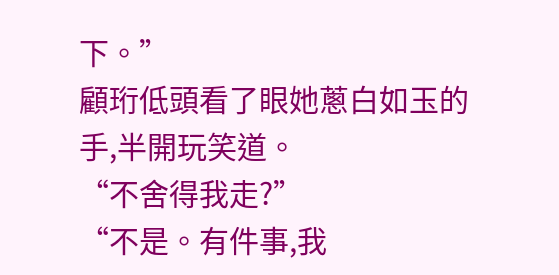下。”
顧珩低頭看了眼她蔥白如玉的手,半開玩笑道。
“不舍得我走?”
“不是。有件事,我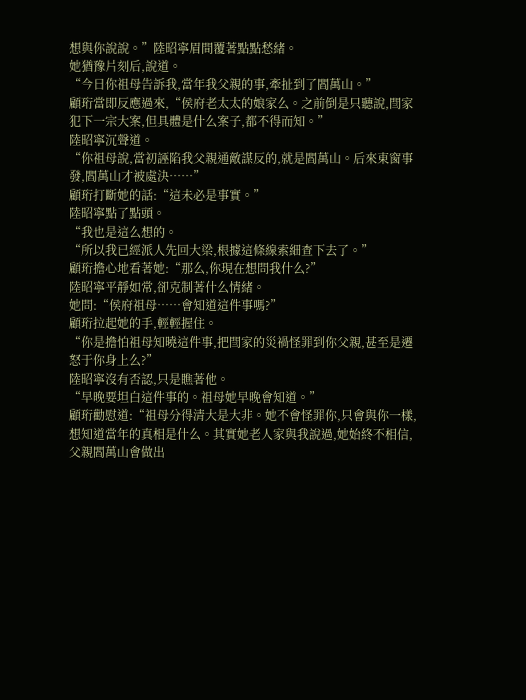想與你說說。”陸昭寧眉間覆著點點愁緒。
她猶豫片刻后,說道。
“今日你祖母告訴我,當年我父親的事,牽扯到了閻萬山。”
顧珩當即反應過來,“侯府老太太的娘家么。之前倒是只聽說,閆家犯下一宗大案,但具體是什么案子,都不得而知。”
陸昭寧沉聲道。
“你祖母說,當初誣陷我父親通敵謀反的,就是閻萬山。后來東窗事發,閻萬山才被處決……”
顧珩打斷她的話:“這未必是事實。”
陸昭寧點了點頭。
“我也是這么想的。
“所以我已經派人先回大梁,根據這條線索細查下去了。”
顧珩擔心地看著她:“那么,你現在想問我什么?”
陸昭寧平靜如常,卻克制著什么情緒。
她問:“侯府祖母……會知道這件事嗎?”
顧珩拉起她的手,輕輕握住。
“你是擔怕祖母知曉這件事,把閆家的災禍怪罪到你父親,甚至是遷怒于你身上么?”
陸昭寧沒有否認,只是瞧著他。
“早晚要坦白這件事的。祖母她早晚會知道。”
顧珩勸慰道:“祖母分得清大是大非。她不會怪罪你,只會與你一樣,想知道當年的真相是什么。其實她老人家與我說過,她始終不相信,父親閻萬山會做出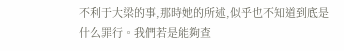不利于大梁的事,那時她的所述,似乎也不知道到底是什么罪行。我們若是能夠查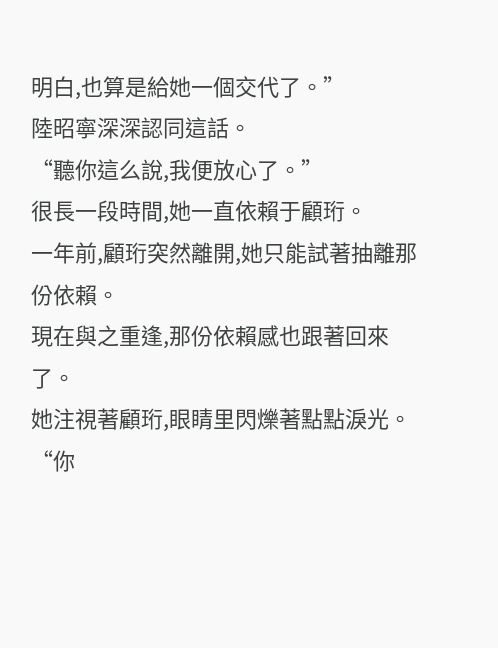明白,也算是給她一個交代了。”
陸昭寧深深認同這話。
“聽你這么說,我便放心了。”
很長一段時間,她一直依賴于顧珩。
一年前,顧珩突然離開,她只能試著抽離那份依賴。
現在與之重逢,那份依賴感也跟著回來了。
她注視著顧珩,眼睛里閃爍著點點淚光。
“你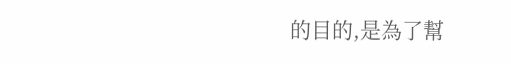的目的,是為了幫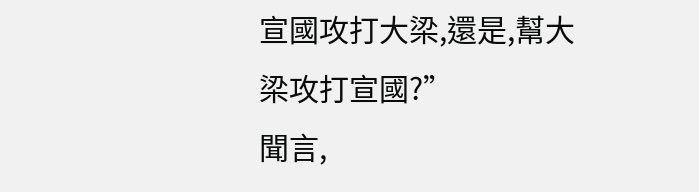宣國攻打大梁,還是,幫大梁攻打宣國?”
聞言,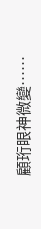顧珩眼神微變……